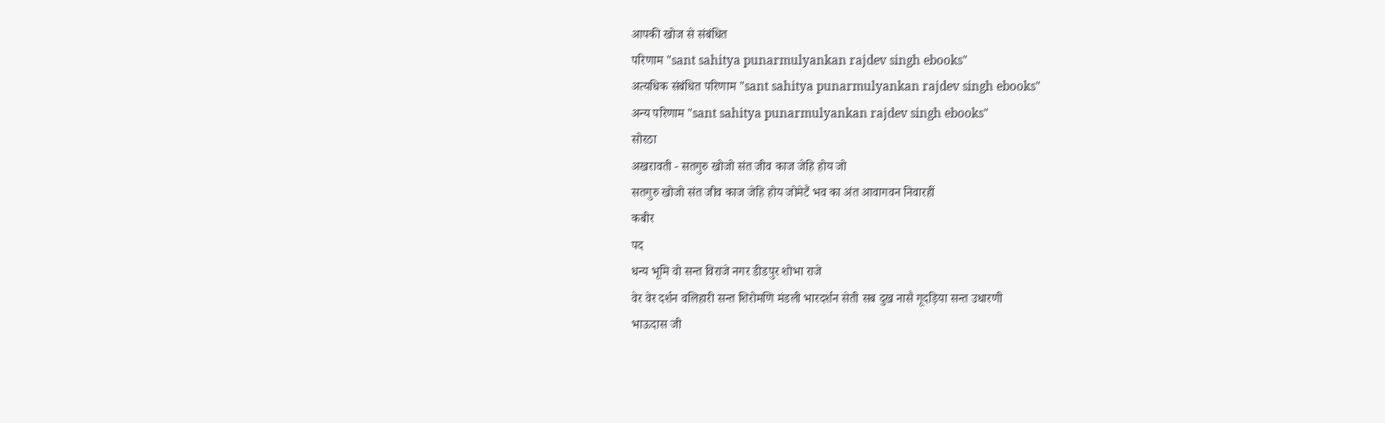आपकी खोज से संबंधित
परिणाम "sant sahitya punarmulyankan rajdev singh ebooks"
अत्यधिक संबंधित परिणाम "sant sahitya punarmulyankan rajdev singh ebooks"
अन्य परिणाम "sant sahitya punarmulyankan rajdev singh ebooks"
सोरठा
अखरावती - सतगुरु खोजो संत जीव काज जेहि होय जो
सतगुरु खोजो संत जीव काज जेहि होय जोमेटैं भव का अंत आवागवन निवारहीं
कबीर
पद
धन्य भूमि वो सन्त विराजे नगर डीडपुर शोभा राजे
वेर वेर दर्शन वलिहारी सन्त शिरोमणि मंडली भारदर्शन सेती सब दुख नासै गूदड़िया सन्त उधारणी
भाऊदास जी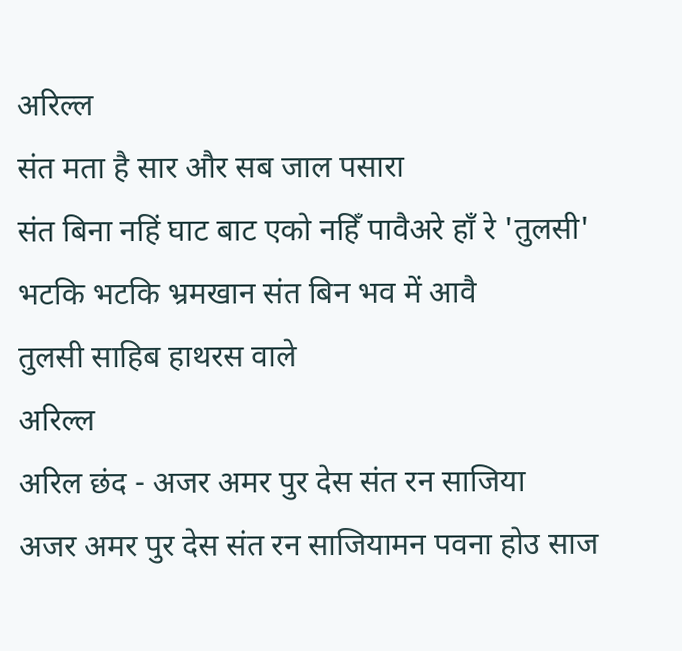अरिल्ल
संत मता है सार और सब जाल पसारा
संत बिना नहिं घाट बाट एको नहिँ पावैअरे हाँ रे 'तुलसी' भटकि भटकि भ्रमखान संत बिन भव में आवै
तुलसी साहिब हाथरस वाले
अरिल्ल
अरिल छंद - अजर अमर पुर देस संत रन साजिया
अजर अमर पुर देस संत रन साजियामन पवना होउ साज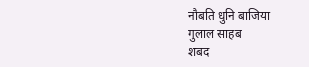नौबति धुनि बाजिया
गुलाल साहब
शबद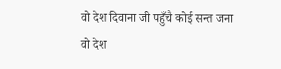वो देश दिवाना जी पहुँचै कोई सन्त जना
वो देश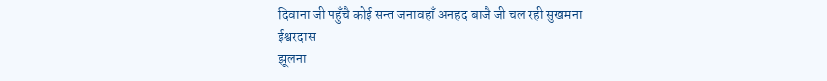दिवाना जी पहुँचै कोई सन्त जनावहाँ अनहद बाजै जी चल रही सुखमना
ईश्वरदास
झूलना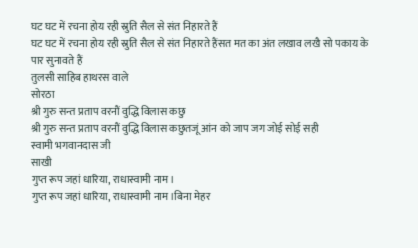घट घट में रचना होय रही स्रुति सैल से संत निहारते हैं
घट घट में रचना होय रही स्रुति सैल से संत निहारते हैंसत मत का अंत लखाव लखै सो पकाय के पार सुनावते हैं
तुलसी साहिब हाथरस वाले
सोरठा
श्री गुरु सन्त प्रताप वरनौं वुद्धि विलास कछु
श्री गुरु सन्त प्रताप वरनौं वुद्धि विलास कछुतजूं आंन को जाप जग जोई सोई सही
स्वामी भगवानदास जी
साखी
गुप्त रूप जहां धारिया, राधास्वामी नाम।
गुप्त रूप जहां धारिया, राधास्वामी नाम।बिना मेहर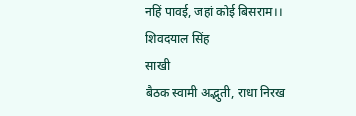नहिं पावई, जहां कोई बिसराम।।
शिवदयाल सिंह
साखी
बैठक स्वामी अद्भुती, राधा निरख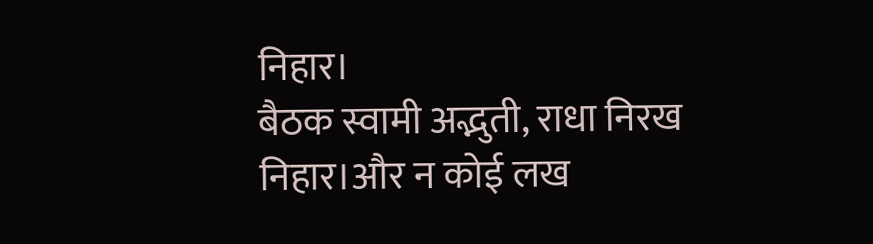निहार।
बैठक स्वामी अद्भुती, राधा निरख निहार।और न कोई लख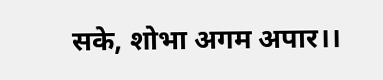सके, शोभा अगम अपार।।